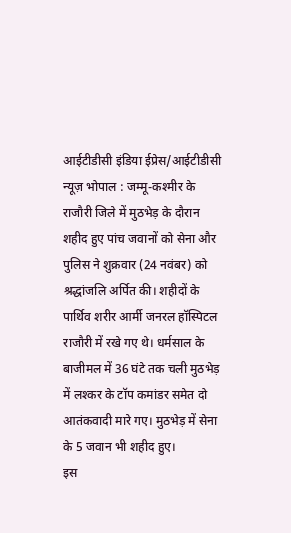आईटीडीसी इंडिया ईप्रेस/आईटीडीसी न्यूज़ भोपाल : जम्मू-कश्मीर के राजौरी जिले में मुठभेड़ के दौरान शहीद हुए पांच जवानों को सेना और पुलिस ने शुक्रवार (24 नवंबर) को श्रद्धांजलि अर्पित की। शहीदों के पार्थिव शरीर आर्मी जनरल हॉस्पिटल राजौरी में रखे गए थे। धर्मसाल के बाजीमल में 36 घंटे तक चली मुठभेड़ में लश्कर के टॉप कमांडर समेत दो आतंकवादी मारे गए। मुठभेड़ में सेना के 5 जवान भी शहीद हुए।
इस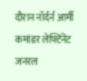दौरान नॉर्दर्न आर्मी कमांडर लेफ्टिनेंट जनरल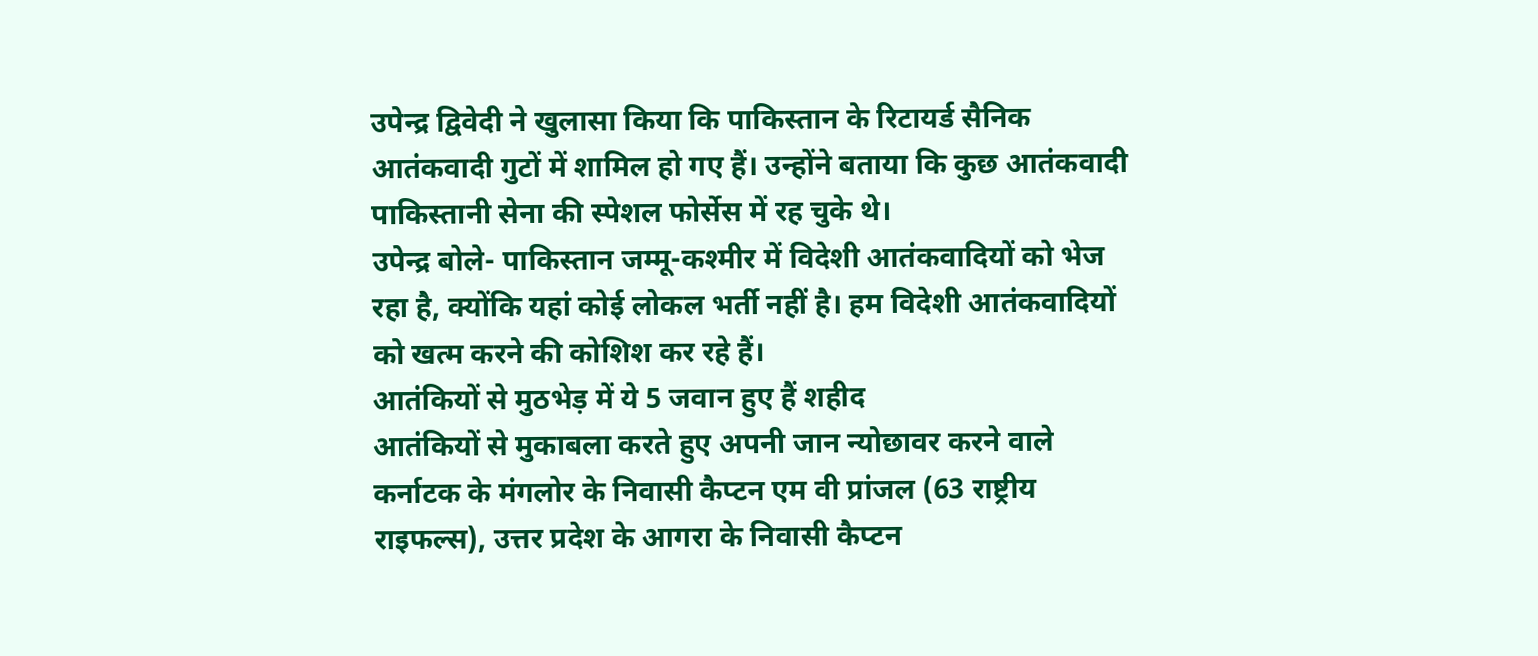उपेन्द्र द्विवेदी ने खुलासा किया कि पाकिस्तान के रिटायर्ड सैनिक आतंकवादी गुटों में शामिल हो गए हैं। उन्होंने बताया कि कुछ आतंकवादी पाकिस्तानी सेना की स्पेशल फोर्सेस में रह चुके थे।
उपेन्द्र बोले- पाकिस्तान जम्मू-कश्मीर में विदेशी आतंकवादियों को भेज रहा है, क्योंकि यहां कोई लोकल भर्ती नहीं है। हम विदेशी आतंकवादियों को खत्म करने की कोशिश कर रहे हैं।
आतंकियों से मुठभेड़ में ये 5 जवान हुए हैं शहीद
आतंकियों से मुकाबला करते हुए अपनी जान न्योछावर करने वाले कर्नाटक के मंगलोर के निवासी कैप्टन एम वी प्रांजल (63 राष्ट्रीय राइफल्स), उत्तर प्रदेश के आगरा के निवासी कैप्टन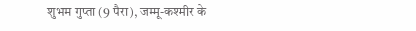शुभम गुप्ता (9 पैरा), जम्मू-कश्मीर के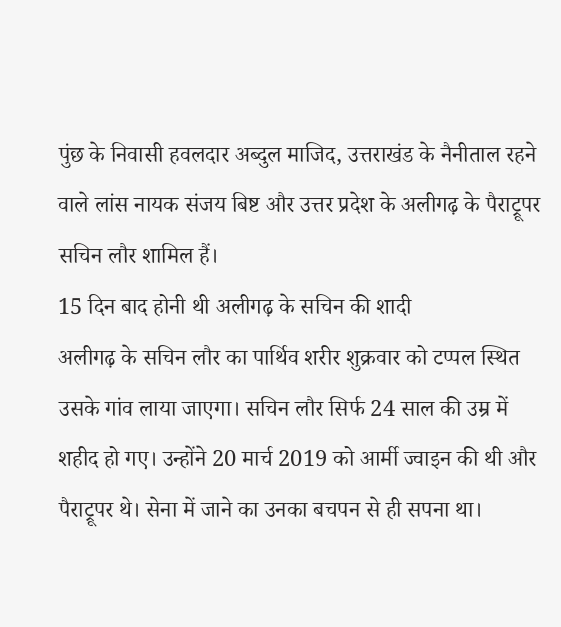पुंछ के निवासी हवलदार अब्दुल माजिद, उत्तराखंड के नैनीताल रहने वाले लांस नायक संजय बिष्ट और उत्तर प्रदेश के अलीगढ़ के पैराट्रूपर सचिन लौर शामिल हैं।
15 दिन बाद होनी थी अलीगढ़ के सचिन की शादी
अलीगढ़ के सचिन लौर का पार्थिव शरीर शुक्रवार को टप्पल स्थित उसके गांव लाया जाएगा। सचिन लौर सिर्फ 24 साल की उम्र में शहीद हो गए। उन्होंने 20 मार्च 2019 को आर्मी ज्वाइन की थी और पैराट्रूपर थे। सेना में जाने का उनका बचपन से ही सपना था।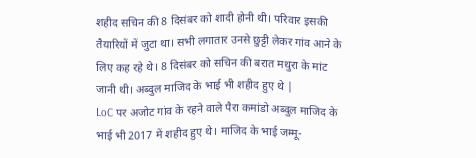शहीद सचिन की 8 दिसंबर को शादी होनी थी। परिवार इसकी तैयारियों में जुटा था। सभी लगातार उनसे छुट्टी लेकर गांव आने के लिए कह रहे थे। 8 दिसंबर को सचिन की बरात मथुरा के मांट जानी थी। अब्दुल माजिद के भाई भी शहीद हुए थे |
LoC पर अजोट गांव के रहने वाले पैरा कमांडो अब्दुल माजिद के भाई भी 2017 में शहीद हुए थे। माजिद के भाई जम्मू-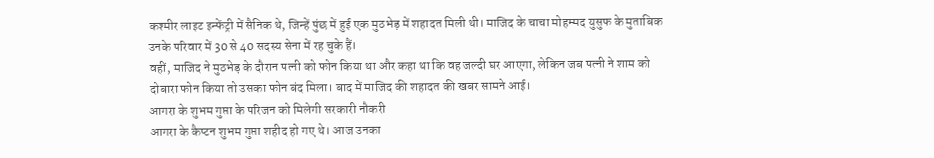कश्मीर लाइट इन्फेंट्री में सैनिक थे, जिन्हें पुंछ में हुई एक मुठभेड़ में शहादत मिली थी। माजिद के चाचा मोहम्मद युसुफ के मुताबिक उनके परिवार में 30 से 40 सदस्य सेना में रह चुके हैं।
वहीं, माजिद ने मुठभेड़ के दौरान पत्नी को फोन किया था और कहा था कि वह जल्दी घर आएगा, लेकिन जब पत्नी ने शाम को दोबारा फोन किया तो उसका फोन बंद मिला। बाद में माजिद की शहादत की खबर सामने आई।
आगरा के शुभम गुप्ता के परिजन को मिलेगी सरकारी नौकरी
आगरा के कैप्टन शुभम गुप्ता शहीद हो गए थे। आज उनका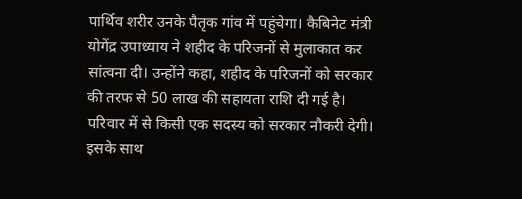पार्थिव शरीर उनके पैतृक गांव में पहुंचेगा। कैबिनेट मंत्री योगेंद्र उपाध्याय ने शहीद के परिजनों से मुलाकात कर सांत्वना दी। उन्होंने कहा, शहीद के परिजनों को सरकार की तरफ से 50 लाख की सहायता राशि दी गई है।
परिवार में से किसी एक सदस्य को सरकार नौकरी देगी। इसके साथ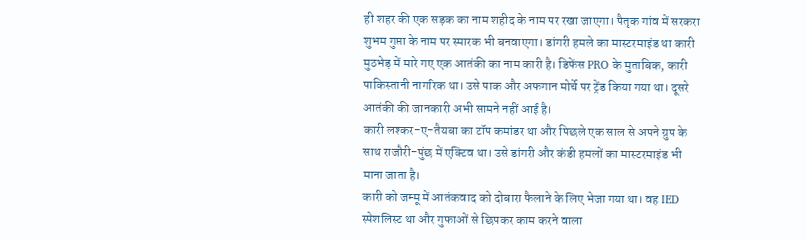ही शहर की एक सड़क का नाम शहीद के नाम पर रखा जाएगा। पैतृक गांव में सरकरा शुभम गुप्ता के नाम पर स्मारक भी बनवाएगा। डांगरी हमले का मास्टरमाइंड था कारी मुठभेड़ में मारे गए एक आतंकी का नाम कारी है। डिफेंस PRO के मुताबिक, कारी पाकिस्तानी नागरिक था। उसे पाक और अफगान मोर्चे पर ट्रेंड किया गया था। दूसरे आतंकी की जानकारी अभी सामने नहीं आई है।
कारी लश्कर-ए-तैयबा का टॉप कमांडर था और पिछले एक साल से अपने ग्रुप के साथ राजौरी-पुंछ में एक्टिव था। उसे डांगरी और कंडी हमलों का मास्टरमाइंड भी माना जाता है।
कारी को जम्मू में आतंकवाद को दोबारा फैलाने के लिए भेजा गया था। वह IED स्पेशलिस्ट था और गुफाओं से छिपकर काम करने वाला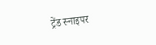ट्रेंड स्नाइपर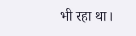भी रहा था।